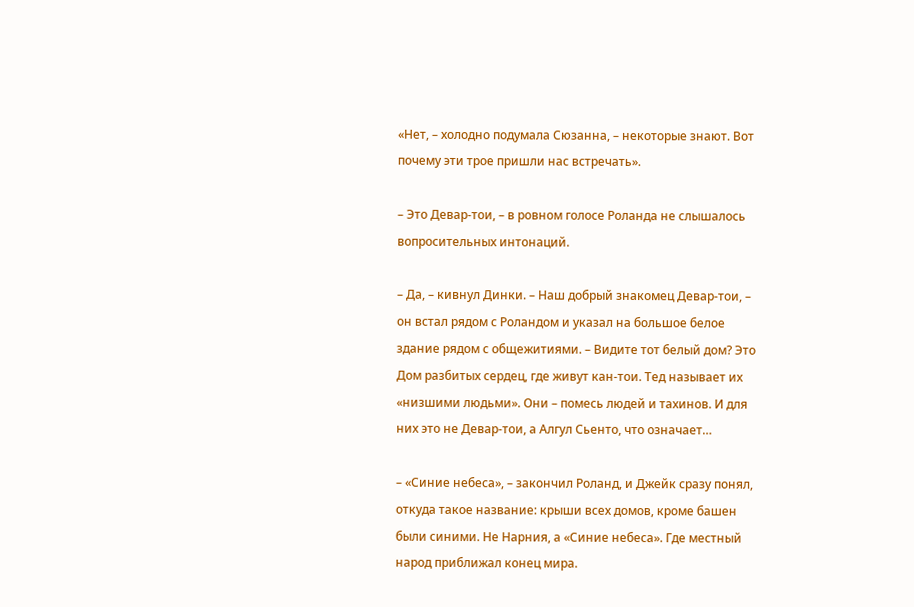«Нет, – холодно подумала Сюзанна, – некоторые знают. Вот почему эти трое пришли нас встречать».

– Это Девар-тои, – в ровном голосе Роланда не слышалось вопросительных интонаций.

– Да, – кивнул Динки. – Наш добрый знакомец Девар-тои, – он встал рядом с Роландом и указал на большое белое здание рядом с общежитиями. – Видите тот белый дом? Это Дом разбитых сердец, где живут кан-тои. Тед называет их «низшими людьми». Они – помесь людей и тахинов. И для них это не Девар-тои, а Алгул Сьенто, что означает…

– «Синие небеса», – закончил Роланд, и Джейк сразу понял, откуда такое название: крыши всех домов, кроме башен были синими. Не Нарния, а «Синие небеса». Где местный народ приближал конец мира.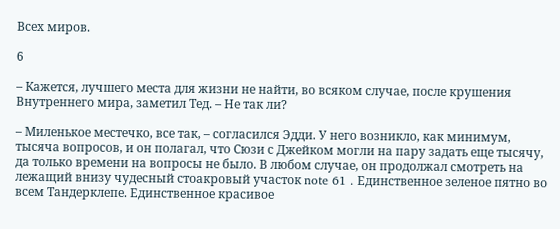Всех миров.

6

– Кажется, лучшего места для жизни не найти, во всяком случае, после крушения Внутреннего мира, заметил Тед. – Не так ли?

– Миленькое местечко, все так, – согласился Эдди. У него возникло, как минимум, тысяча вопросов, и он полагал, что Сюзи с Джейком могли на пару задать еще тысячу, да только времени на вопросы не было. В любом случае, он продолжал смотреть на лежащий внизу чудесный стоакровый участок note 61 . Единственное зеленое пятно во всем Тандерклепе. Единственное красивое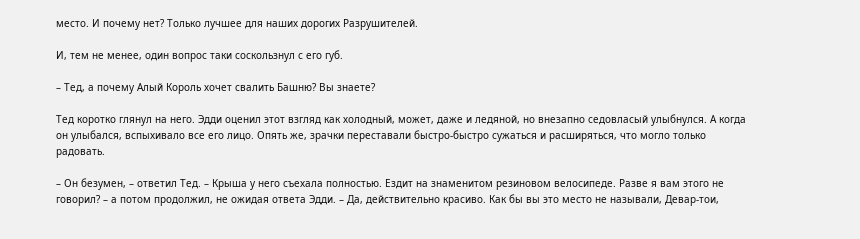место. И почему нет? Только лучшее для наших дорогих Разрушителей.

И, тем не менее, один вопрос таки соскользнул с его губ.

– Тед, а почему Алый Король хочет свалить Башню? Вы знаете?

Тед коротко глянул на него. Эдди оценил этот взгляд как холодный, может, даже и ледяной, но внезапно седовласый улыбнулся. А когда он улыбался, вспыхивало все его лицо. Опять же, зрачки переставали быстро-быстро сужаться и расширяться, что могло только радовать.

– Он безумен, – ответил Тед. – Крыша у него съехала полностью. Ездит на знаменитом резиновом велосипеде. Разве я вам этого не говорил? – а потом продолжил, не ожидая ответа Эдди. – Да, действительно красиво. Как бы вы это место не называли, Девар-тои,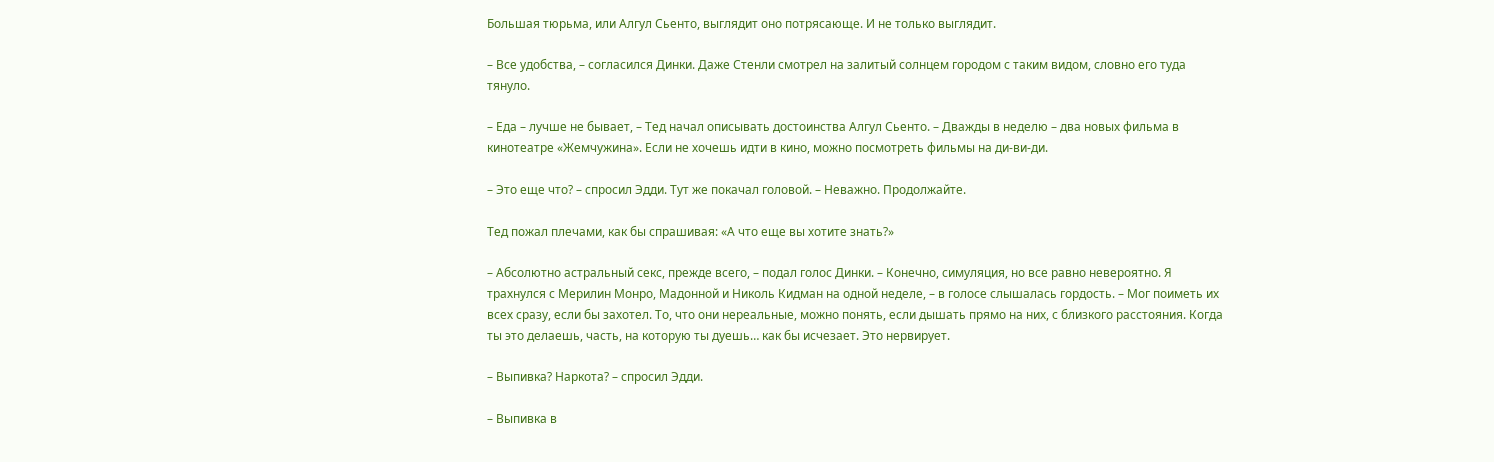Большая тюрьма, или Алгул Сьенто, выглядит оно потрясающе. И не только выглядит.

– Все удобства, – согласился Динки. Даже Стенли смотрел на залитый солнцем городом с таким видом, словно его туда тянуло.

– Еда – лучше не бывает, – Тед начал описывать достоинства Алгул Сьенто. – Дважды в неделю – два новых фильма в кинотеатре «Жемчужина». Если не хочешь идти в кино, можно посмотреть фильмы на ди-ви-ди.

– Это еще что? – спросил Эдди. Тут же покачал головой. – Неважно. Продолжайте.

Тед пожал плечами, как бы спрашивая: «А что еще вы хотите знать?»

– Абсолютно астральный секс, прежде всего, – подал голос Динки. – Конечно, симуляция, но все равно невероятно. Я трахнулся с Мерилин Монро, Мадонной и Николь Кидман на одной неделе, – в голосе слышалась гордость. – Мог поиметь их всех сразу, если бы захотел. То, что они нереальные, можно понять, если дышать прямо на них, с близкого расстояния. Когда ты это делаешь, часть, на которую ты дуешь… как бы исчезает. Это нервирует.

– Выпивка? Наркота? – спросил Эдди.

– Выпивка в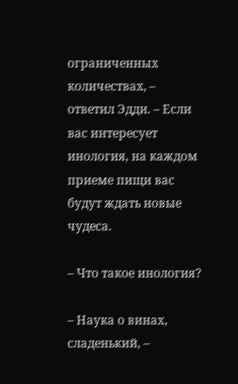ограниченных количествах, – ответил Эдди. – Если вас интересует инология, на каждом приеме пищи вас будут ждать новые чудеса.

– Что такое инология?

– Наука о винах, сладенький, –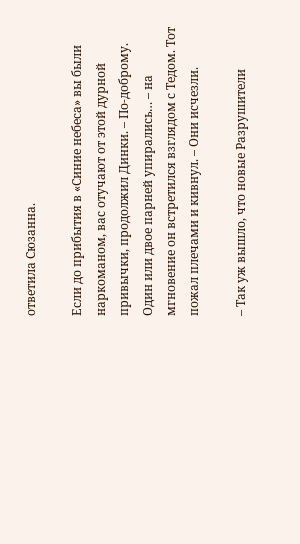ответила Сюзанна.

Если до прибытия в «Синие небеса» вы были наркоманом, вас отучают от этой дурной привычки, продолжил Динки. – По-доброму. Один или двое парней упирались… – на мгновение он встретился взглядом с Тедом. Тот пожал плечами и кивнул. – Они исчезли.

– Так уж вышло, что новые Разрушители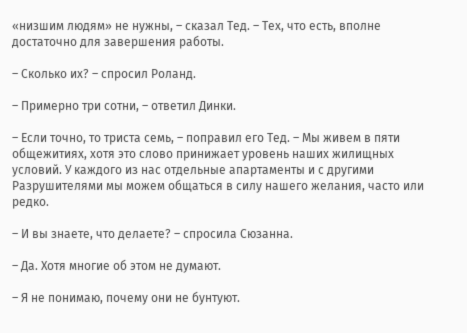«низшим людям» не нужны, – сказал Тед. – Тех, что есть, вполне достаточно для завершения работы.

– Сколько их? – спросил Роланд.

– Примерно три сотни, – ответил Динки.

– Если точно, то триста семь, – поправил его Тед. – Мы живем в пяти общежитиях, хотя это слово принижает уровень наших жилищных условий. У каждого из нас отдельные апартаменты и с другими Разрушителями мы можем общаться в силу нашего желания, часто или редко.

– И вы знаете, что делаете? – спросила Сюзанна.

– Да. Хотя многие об этом не думают.

– Я не понимаю, почему они не бунтуют.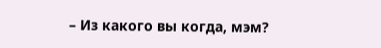– Из какого вы когда, мэм?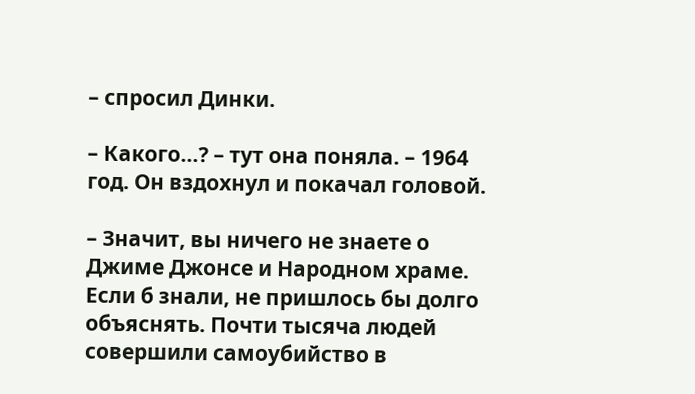– спросил Динки.

– Какого…? – тут она поняла. – 1964 год. Он вздохнул и покачал головой.

– Значит, вы ничего не знаете о Джиме Джонсе и Народном храме. Если б знали, не пришлось бы долго объяснять. Почти тысяча людей совершили самоубийство в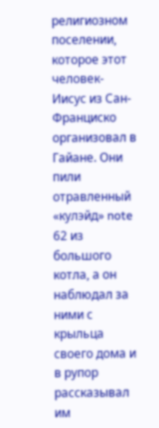религиозном поселении, которое этот человек-Иисус из Сан-Франциско организовал в Гайане. Они пили отравленный «кулэйд» note 62 из большого котла, а он наблюдал за ними с крыльца своего дома и в рупор рассказывал им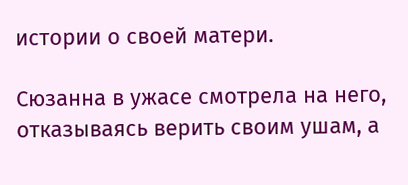истории о своей матери.

Сюзанна в ужасе смотрела на него, отказываясь верить своим ушам, а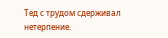Тед с трудом сдерживал нетерпение.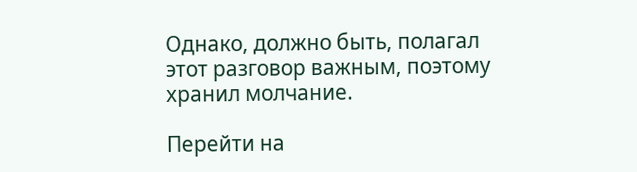Однако, должно быть, полагал этот разговор важным, поэтому хранил молчание.

Перейти на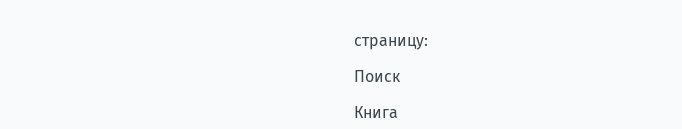страницу:

Поиск

Книга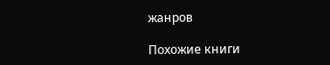жанров

Похожие книги